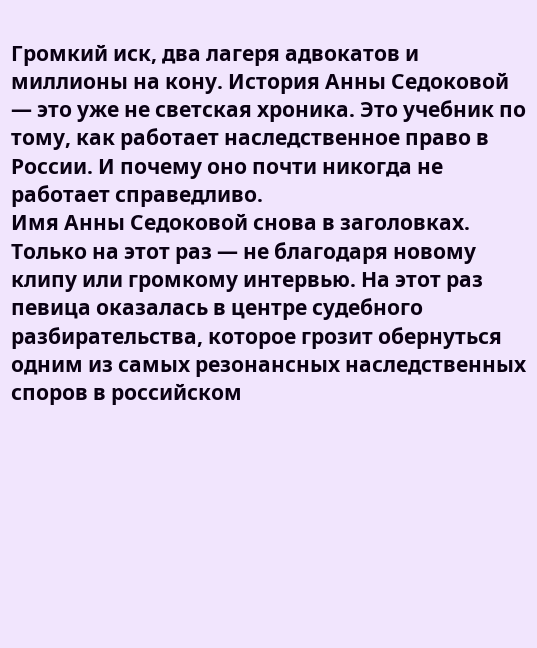Громкий иск, два лагеря адвокатов и миллионы на кону. История Анны Седоковой — это уже не светская хроника. Это учебник по тому, как работает наследственное право в России. И почему оно почти никогда не работает справедливо.
Имя Анны Седоковой снова в заголовках. Только на этот раз — не благодаря новому клипу или громкому интервью. На этот раз певица оказалась в центре судебного разбирательства, которое грозит обернуться одним из самых резонансных наследственных споров в российском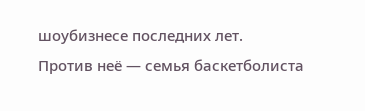шоубизнесе последних лет.
Против неё — семья баскетболиста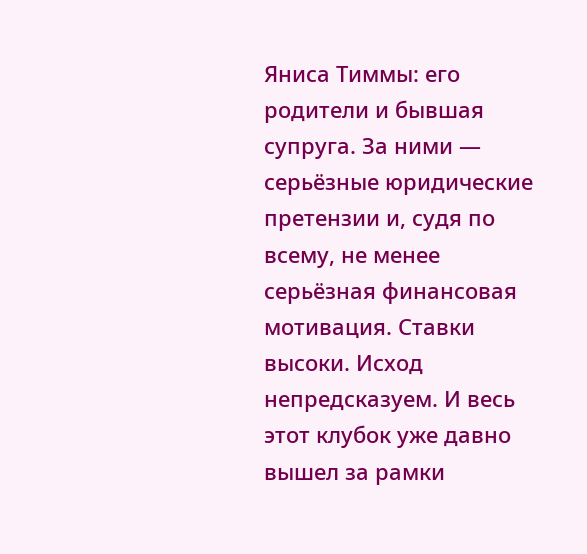Яниса Тиммы: его родители и бывшая супруга. За ними — серьёзные юридические претензии и, судя по всему, не менее серьёзная финансовая мотивация. Ставки высоки. Исход непредсказуем. И весь этот клубок уже давно вышел за рамки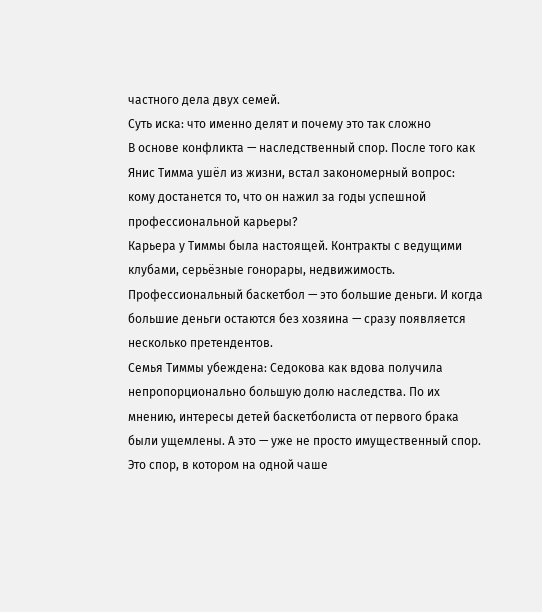частного дела двух семей.
Суть иска: что именно делят и почему это так сложно
В основе конфликта — наследственный спор. После того как Янис Тимма ушёл из жизни, встал закономерный вопрос: кому достанется то, что он нажил за годы успешной профессиональной карьеры?
Карьера у Тиммы была настоящей. Контракты с ведущими клубами, серьёзные гонорары, недвижимость. Профессиональный баскетбол — это большие деньги. И когда большие деньги остаются без хозяина — сразу появляется несколько претендентов.
Семья Тиммы убеждена: Седокова как вдова получила непропорционально большую долю наследства. По их мнению, интересы детей баскетболиста от первого брака были ущемлены. А это — уже не просто имущественный спор. Это спор, в котором на одной чаше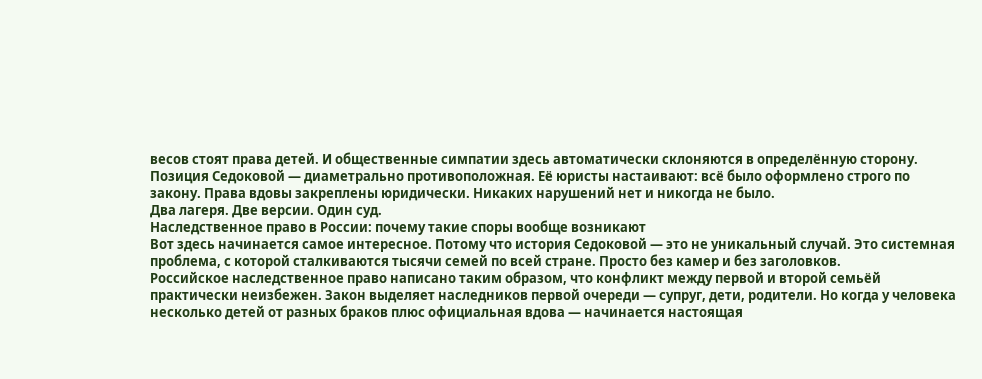весов стоят права детей. И общественные симпатии здесь автоматически склоняются в определённую сторону.
Позиция Седоковой — диаметрально противоположная. Её юристы настаивают: всё было оформлено строго по закону. Права вдовы закреплены юридически. Никаких нарушений нет и никогда не было.
Два лагеря. Две версии. Один суд.
Наследственное право в России: почему такие споры вообще возникают
Вот здесь начинается самое интересное. Потому что история Седоковой — это не уникальный случай. Это системная проблема, с которой сталкиваются тысячи семей по всей стране. Просто без камер и без заголовков.
Российское наследственное право написано таким образом, что конфликт между первой и второй семьёй практически неизбежен. Закон выделяет наследников первой очереди — супруг, дети, родители. Но когда у человека несколько детей от разных браков плюс официальная вдова — начинается настоящая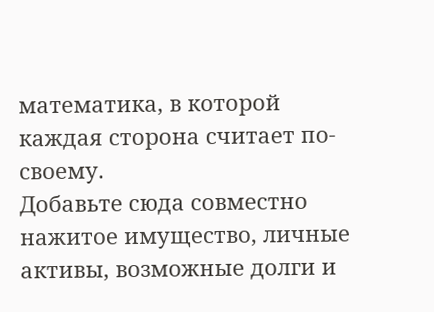математика, в которой каждая сторона считает по-своему.
Добавьте сюда совместно нажитое имущество, личные активы, возможные долги и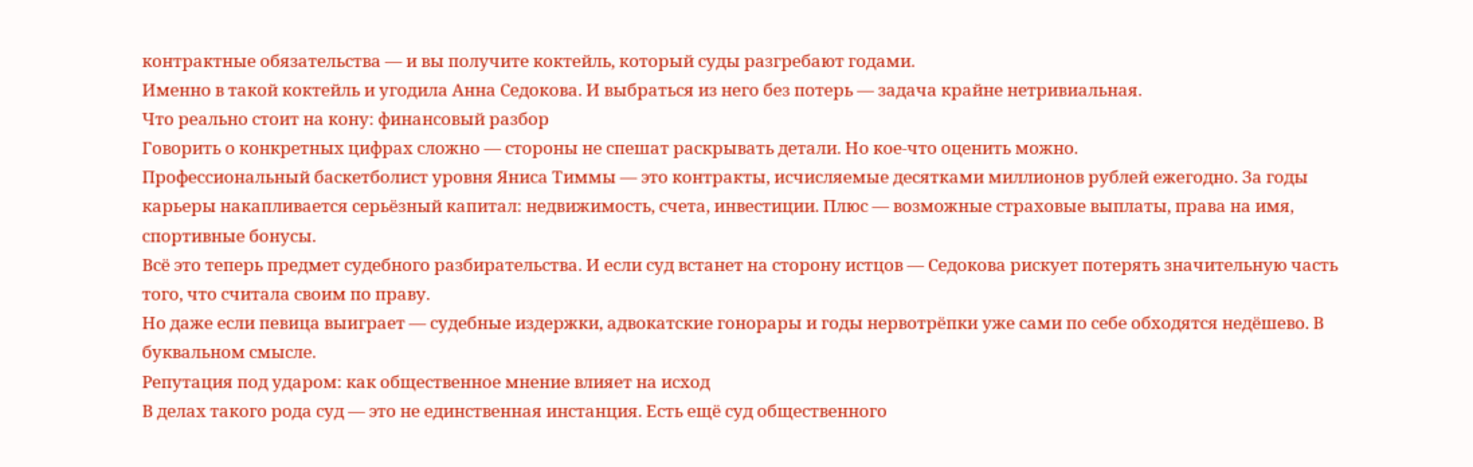контрактные обязательства — и вы получите коктейль, который суды разгребают годами.
Именно в такой коктейль и угодила Анна Седокова. И выбраться из него без потерь — задача крайне нетривиальная.
Что реально стоит на кону: финансовый разбор
Говорить о конкретных цифрах сложно — стороны не спешат раскрывать детали. Но кое-что оценить можно.
Профессиональный баскетболист уровня Яниса Тиммы — это контракты, исчисляемые десятками миллионов рублей ежегодно. За годы карьеры накапливается серьёзный капитал: недвижимость, счета, инвестиции. Плюс — возможные страховые выплаты, права на имя, спортивные бонусы.
Всё это теперь предмет судебного разбирательства. И если суд встанет на сторону истцов — Седокова рискует потерять значительную часть того, что считала своим по праву.
Но даже если певица выиграет — судебные издержки, адвокатские гонорары и годы нервотрёпки уже сами по себе обходятся недёшево. В буквальном смысле.
Репутация под ударом: как общественное мнение влияет на исход
В делах такого рода суд — это не единственная инстанция. Есть ещё суд общественного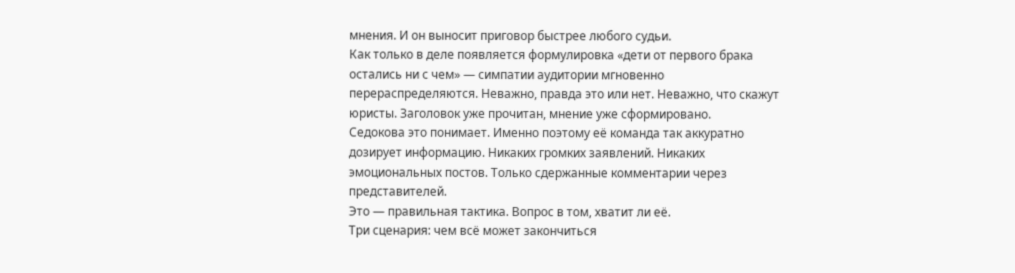мнения. И он выносит приговор быстрее любого судьи.
Как только в деле появляется формулировка «дети от первого брака остались ни с чем» — симпатии аудитории мгновенно перераспределяются. Неважно, правда это или нет. Неважно, что скажут юристы. Заголовок уже прочитан, мнение уже сформировано.
Седокова это понимает. Именно поэтому её команда так аккуратно дозирует информацию. Никаких громких заявлений. Никаких эмоциональных постов. Только сдержанные комментарии через представителей.
Это — правильная тактика. Вопрос в том, хватит ли её.
Три сценария: чем всё может закончиться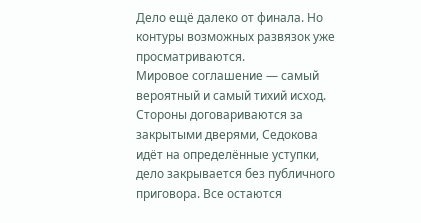Дело ещё далеко от финала. Но контуры возможных развязок уже просматриваются.
Мировое соглашение — самый вероятный и самый тихий исход. Стороны договариваются за закрытыми дверями, Седокова идёт на определённые уступки, дело закрывается без публичного приговора. Все остаются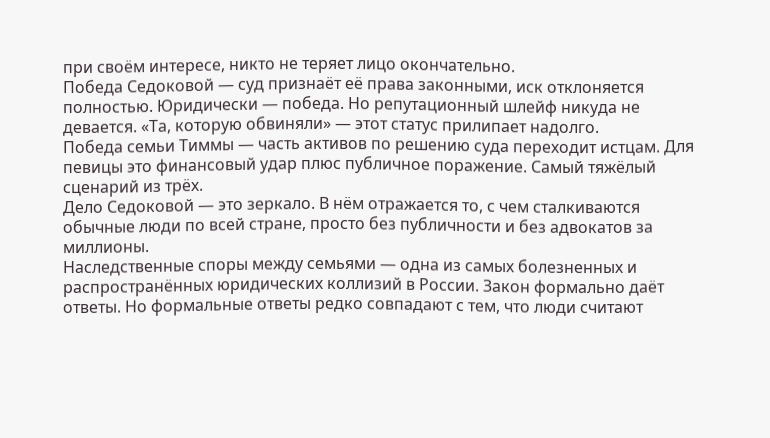при своём интересе, никто не теряет лицо окончательно.
Победа Седоковой — суд признаёт её права законными, иск отклоняется полностью. Юридически — победа. Но репутационный шлейф никуда не девается. «Та, которую обвиняли» — этот статус прилипает надолго.
Победа семьи Тиммы — часть активов по решению суда переходит истцам. Для певицы это финансовый удар плюс публичное поражение. Самый тяжёлый сценарий из трёх.
Дело Седоковой — это зеркало. В нём отражается то, с чем сталкиваются обычные люди по всей стране, просто без публичности и без адвокатов за миллионы.
Наследственные споры между семьями — одна из самых болезненных и распространённых юридических коллизий в России. Закон формально даёт ответы. Но формальные ответы редко совпадают с тем, что люди считают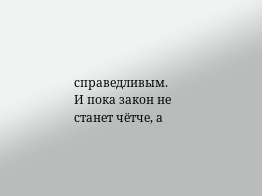справедливым.
И пока закон не станет чётче, а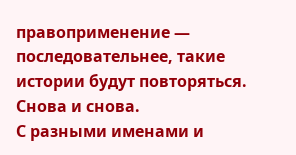правоприменение — последовательнее, такие истории будут повторяться. Снова и снова.
С разными именами и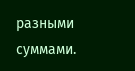разными суммами.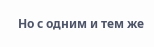Но с одним и тем же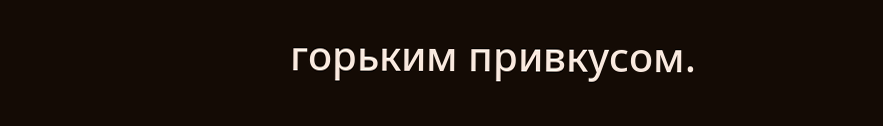горьким привкусом.